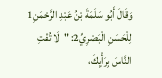وَقَالَ أَبُو سَلَمَةَ بْنُ عَبْدِ الرَّحْمَنِ1 لِلْحَسَنِ الْبَصْرِيِّ2: "لَا تُفْتِ النَّاسَ بِرَأْيِكَ،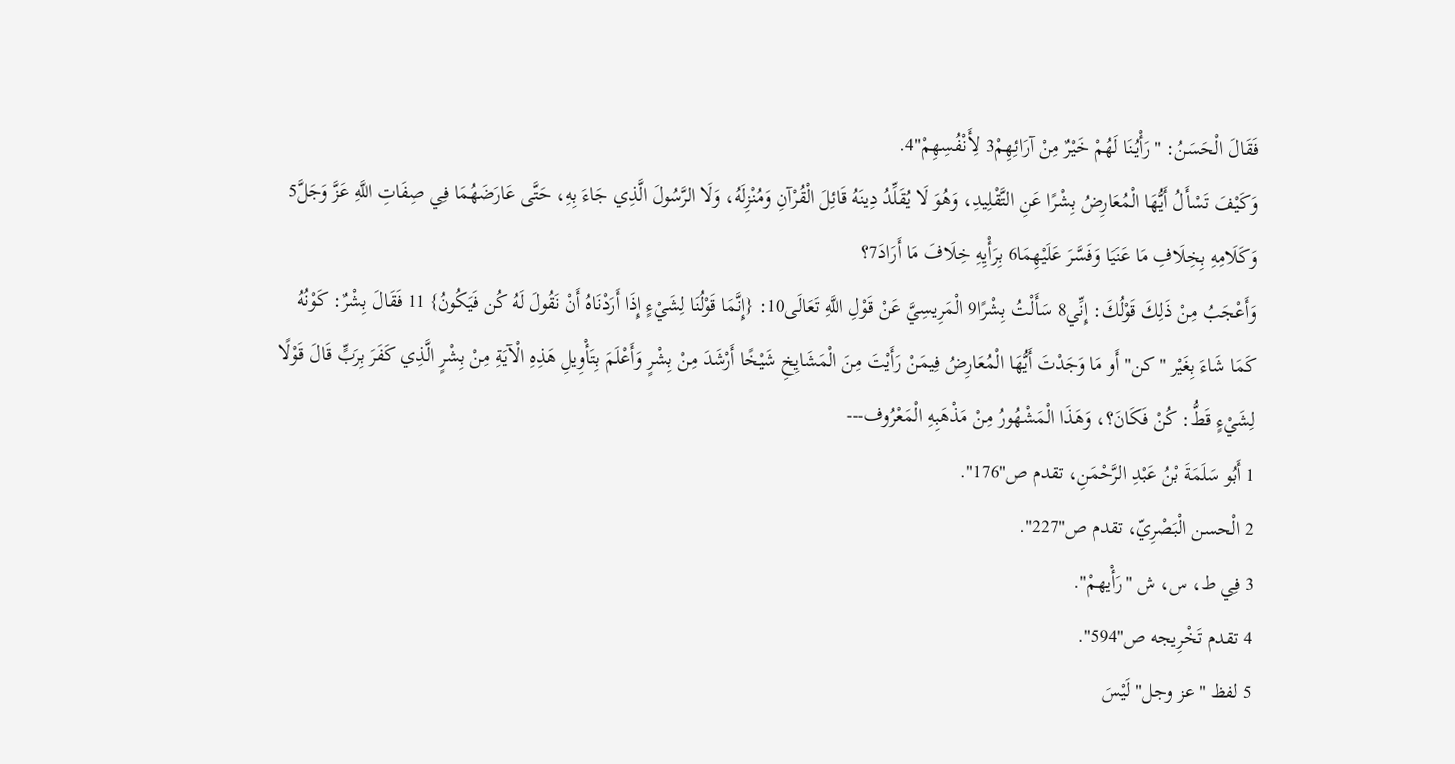فَقَالَ الْحَسَنُ: "رَأْيُنَا لَهُمْ خَيْرٌ مِنْ آرَائِهِمْ3 لِأَنْفُسِهِمْ"4.
وَكَيْفَ تَسْأَلُ أَيُّهَا الْمُعَارِضُ بِشْرًا عَنِ التَّقْلِيدِ، وَهُوَ لَا يُقَلِّدُ دِينَهُ قَائِلَ الْقُرْآنِ وَمُنْزِلَهُ، وَلَا الرَّسُولَ الَّذِي جَاءَ بِهِ، حَتَّى عَارَضَهُمَا فِي صِفَاتِ اللَّهِ عَزَّ وَجَلَّ5 وَكَلَامِهِ بِخِلَافِ مَا عَنَيَا وَفَسَّرَ عَلَيْهِمَا6 بِرَأْيِهِ خِلَافَ مَا أَرَادَ7؟
وَأَعْجَبُ مِنْ ذَلِكَ قَوْلُكَ: إِنِّي8 سَأَلْتُ بِشْرًا9 الْمَرِيسِيَّ عَنْ قَوْلِ اللَّهِ تَعَالَى10: {إِنَّمَا قَوْلُنَا لِشَيْءٍ إِذَا أَرَدْنَاهُ أَنْ نَقُولَ لَهُ كُن فَيَكُونُ} 11 فَقَالَ بِشْرٌ: كَوْنُهُ كَمَا شَاءَ بِغَيْر "كن" أَو مَا وَجَدْتَ أَيُّهَا الْمُعَارِضُ فِيمَنْ رَأَيْتَ مِنَ الْمَشَايِخِ شَيْخًا أَرْشَدَ مِنْ بِشْرٍ وَأَعْلَمَ بِتَأْوِيلِ هَذِهِ الْآيَةِ مِنْ بِشْرٍ الَّذِي كَفَرَ بِرَبٍّ قَالَ قَوْلًا لِشَيْءٍ قَطُّ: كُنْ فَكَانَ؟، وَهَذَا الْمَشْهُورُ مِنْ مَذْهَبِهِ الْمَعْرُوف---
1 أَبُو سَلَمَةَ بْنُ عَبْدِ الرَّحْمَنِ، تقدم ص"176".
2 الْحسن الْبَصْرِيّ، تقدم ص"227".
3 فِي ط، س، ش "رَأْيهمْ".
4 تقدم تَخْرِيجه ص"594".
5 لفظ "عز وجل" لَيْسَ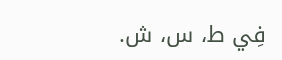فِي ط، س، ش.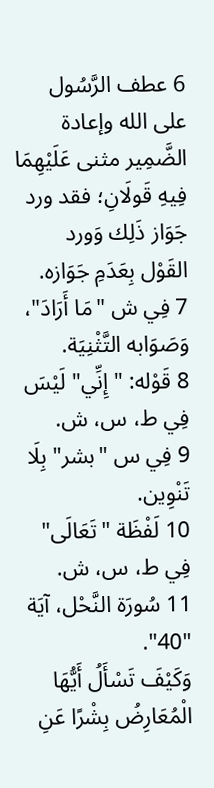6 عطف الرَّسُول على الله وإعادة الضَّمِير مثنى عَلَيْهِمَا فِيهِ قَولَانِ؛ فقد ورد جَوَاز ذَلِك وَورد القَوْل بِعَدَمِ جَوَازه.
7 فِي ش "مَا أَرَادَ"، وَصَوَابه التَّثْنِيَة.
8 قَوْله: "إِنِّي" لَيْسَ فِي ط، س، ش.
9 فِي س "بشر" بِلَا تَنْوِين.
10 لَفْظَة "تَعَالَى" فِي ط، س، ش.
11 سُورَة النَّحْل، آيَة "40".
وَكَيْفَ تَسْأَلُ أَيُّهَا الْمُعَارِضُ بِشْرًا عَنِ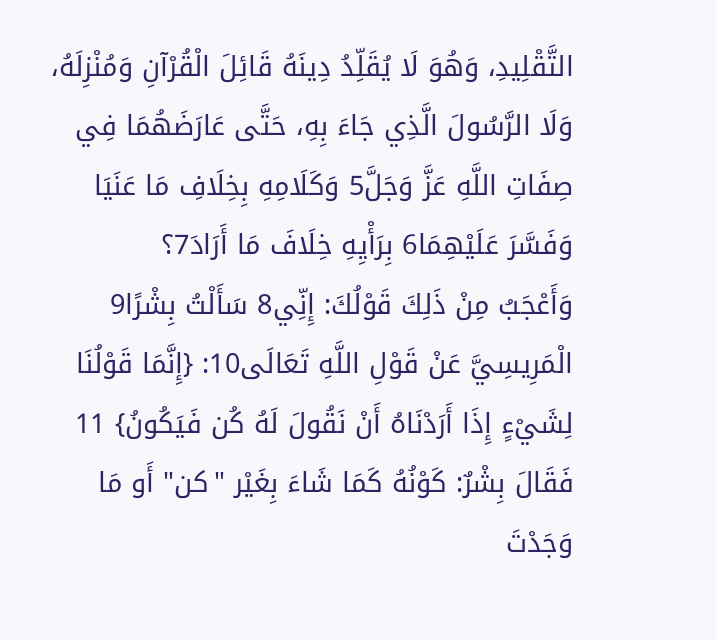التَّقْلِيدِ، وَهُوَ لَا يُقَلِّدُ دِينَهُ قَائِلَ الْقُرْآنِ وَمُنْزِلَهُ، وَلَا الرَّسُولَ الَّذِي جَاءَ بِهِ، حَتَّى عَارَضَهُمَا فِي صِفَاتِ اللَّهِ عَزَّ وَجَلَّ5 وَكَلَامِهِ بِخِلَافِ مَا عَنَيَا وَفَسَّرَ عَلَيْهِمَا6 بِرَأْيِهِ خِلَافَ مَا أَرَادَ7؟
وَأَعْجَبُ مِنْ ذَلِكَ قَوْلُكَ: إِنِّي8 سَأَلْتُ بِشْرًا9 الْمَرِيسِيَّ عَنْ قَوْلِ اللَّهِ تَعَالَى10: {إِنَّمَا قَوْلُنَا لِشَيْءٍ إِذَا أَرَدْنَاهُ أَنْ نَقُولَ لَهُ كُن فَيَكُونُ} 11 فَقَالَ بِشْرٌ: كَوْنُهُ كَمَا شَاءَ بِغَيْر "كن" أَو مَا وَجَدْتَ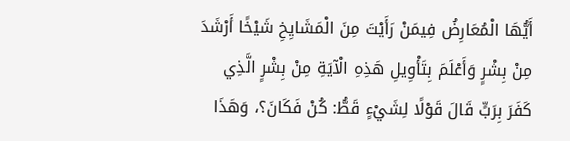أَيُّهَا الْمُعَارِضُ فِيمَنْ رَأَيْتَ مِنَ الْمَشَايِخِ شَيْخًا أَرْشَدَ مِنْ بِشْرٍ وَأَعْلَمَ بِتَأْوِيلِ هَذِهِ الْآيَةِ مِنْ بِشْرٍ الَّذِي كَفَرَ بِرَبٍّ قَالَ قَوْلًا لِشَيْءٍ قَطُّ: كُنْ فَكَانَ؟، وَهَذَا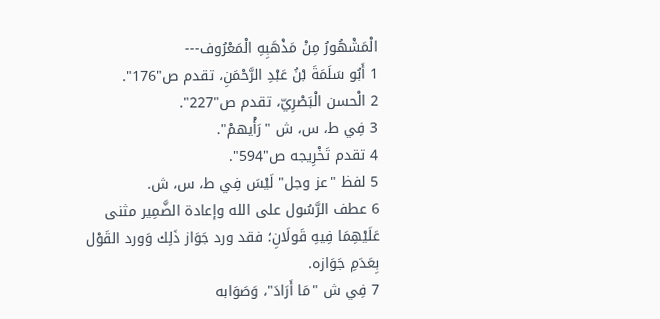الْمَشْهُورُ مِنْ مَذْهَبِهِ الْمَعْرُوف---
1 أَبُو سَلَمَةَ بْنُ عَبْدِ الرَّحْمَنِ، تقدم ص"176".
2 الْحسن الْبَصْرِيّ، تقدم ص"227".
3 فِي ط، س، ش "رَأْيهمْ".
4 تقدم تَخْرِيجه ص"594".
5 لفظ "عز وجل" لَيْسَ فِي ط، س، ش.
6 عطف الرَّسُول على الله وإعادة الضَّمِير مثنى عَلَيْهِمَا فِيهِ قَولَانِ؛ فقد ورد جَوَاز ذَلِك وَورد القَوْل بِعَدَمِ جَوَازه.
7 فِي ش "مَا أَرَادَ"، وَصَوَابه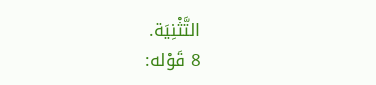التَّثْنِيَة.
8 قَوْله: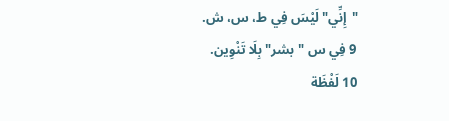"إِنِّي" لَيْسَ فِي ط، س، ش.
9 فِي س "بشر" بِلَا تَنْوِين.
10 لَفْظَة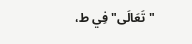"تَعَالَى" فِي ط،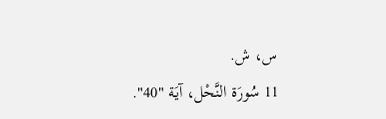س، ش.
11 سُورَة النَّحْل، آيَة "40".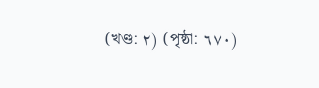(খণ্ড: ٢) (পৃষ্ঠা: ٦٧٠)